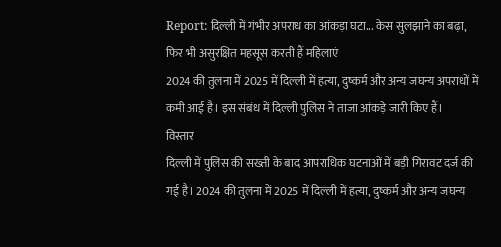Report: दिल्ली में गंभीर अपराध का आंकड़ा घटा... केस सुलझाने का बढ़ा, फिर भी असुरक्षित महसूस करती हैं महिलाएं
2024 की तुलना में 2025 में दिल्ली में हत्या, दुष्कर्म और अन्य जघन्य अपराधों में कमी आई है। इस संबंध में दिल्ली पुलिस ने ताजा आंकड़े जारी किए हैं।
विस्तार
दिल्ली में पुलिस की सख्ती के बाद आपराधिक घटनाओं में बड़ी गिरावट दर्ज की गई है। 2024 की तुलना में 2025 में दिल्ली में हत्या, दुष्कर्म और अन्य जघन्य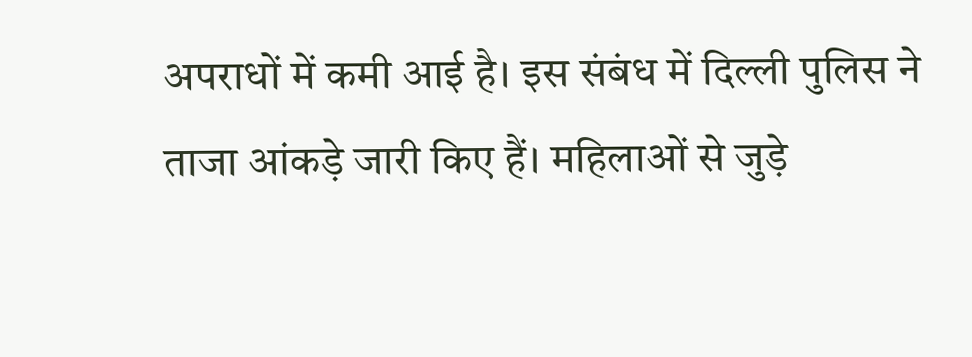अपराधों में कमी आई है। इस संबंध में दिल्ली पुलिस ने ताजा आंकड़े जारी किए हैं। महिलाओं से जुड़े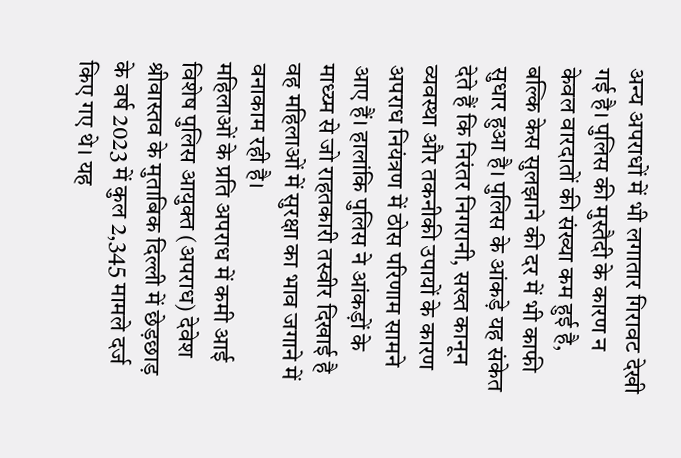अन्य अपराधों में भी लगातार गिरावट देखी गई है। पुलिस की मुस्तैदी के कारण न केवल वारदातों की संख्या कम हुई है, बल्कि केस सुलझाने की दर में भी काफी सुधार हुआ है। पुलिस के आंकड़े यह संकेत देते हैं कि निरंतर निगरानी, सख्त कानून व्यवस्था और तकनीकी उपायों के कारण अपराध नियंत्रण में ठोस परिणाम सामने आए हैं। हालांकि पुलिस ने आंकड़ों के माध्य्म से जो राहतकारी तस्वीर दिखाई है वह महिलाओं में सुरक्षा का भाव जगाने में वनाकाम रही है।
महिलाओं के प्रति अपराध में कमी आई
विशेष पुलिस आयुक्त (अपराध) देवेश श्रीवास्तव के मुताबिक दिल्ली में छेड़छाड़ के वर्ष 2023 में कुल 2,345 मामले दर्ज किए गए थे। यह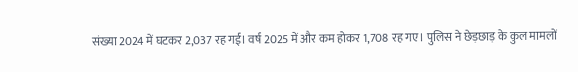संख्या 2024 में घटकर 2,037 रह गई। वर्ष 2025 में और कम होकर 1,708 रह गए। पुलिस ने छेड़छाड़ के कुल मामलों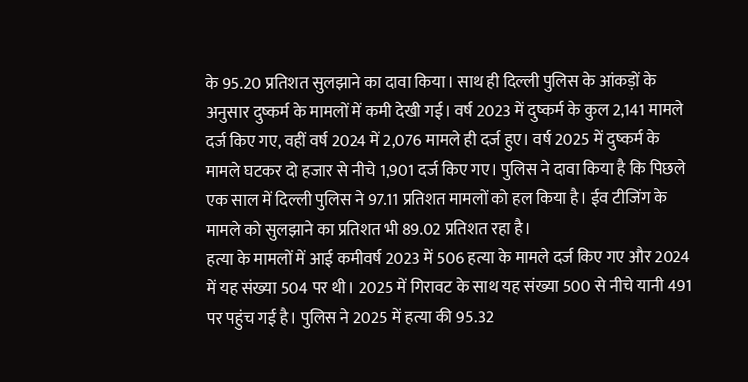के 95.20 प्रतिशत सुलझाने का दावा किया। साथ ही दिल्ली पुलिस के आंकड़ों के अनुसार दुष्कर्म के मामलों में कमी देखी गई। वर्ष 2023 में दुष्कर्म के कुल 2,141 मामले दर्ज किए गए, वहीं वर्ष 2024 में 2,076 मामले ही दर्ज हुए। वर्ष 2025 में दुष्कर्म के मामले घटकर दो हजार से नीचे 1,901 दर्ज किए गए। पुलिस ने दावा किया है कि पिछले एक साल में दिल्ली पुलिस ने 97.11 प्रतिशत मामलों को हल किया है। ईव टीजिंग के मामले को सुलझाने का प्रतिशत भी 89.02 प्रतिशत रहा है।
हत्या के मामलों में आई कमीवर्ष 2023 में 506 हत्या के मामले दर्ज किए गए और 2024 में यह संख्या 504 पर थी। 2025 में गिरावट के साथ यह संख्या 500 से नीचे यानी 491 पर पहुंच गई है। पुलिस ने 2025 में हत्या की 95.32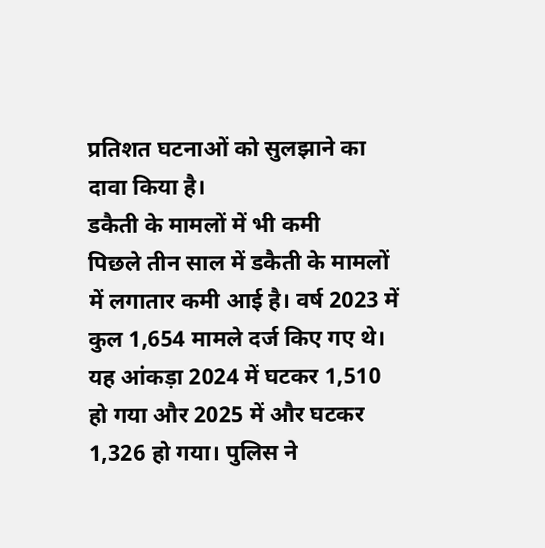प्रतिशत घटनाओं को सुलझाने का दावा किया है।
डकैती के मामलों में भी कमी
पिछले तीन साल में डकैती के मामलों में लगातार कमी आई है। वर्ष 2023 में कुल 1,654 मामले दर्ज किए गए थे। यह आंकड़ा 2024 में घटकर 1,510 हो गया और 2025 में और घटकर 1,326 हो गया। पुलिस ने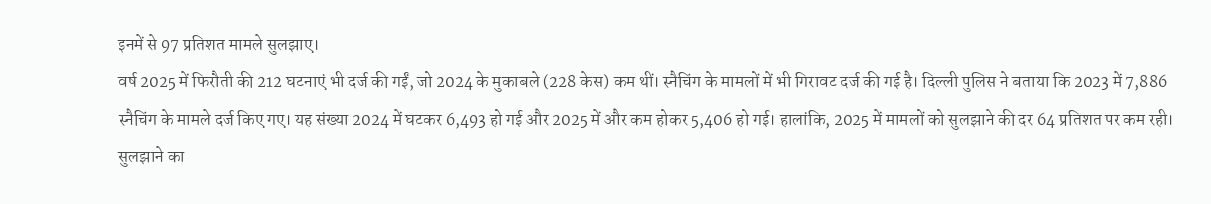इनमें से 97 प्रतिशत मामले सुलझाए।
वर्ष 2025 में फिरौती की 212 घटनाएं भी दर्ज की गईं, जो 2024 के मुकाबले (228 केस) कम थीं। स्नैचिंग के मामलों में भी गिरावट दर्ज की गई है। दिल्ली पुलिस ने बताया कि 2023 में 7,886 स्नैचिंग के मामले दर्ज किए गए। यह संख्या 2024 में घटकर 6,493 हो गई और 2025 में और कम होकर 5,406 हो गई। हालांकि, 2025 में मामलों को सुलझाने की दर 64 प्रतिशत पर कम रही।
सुलझाने का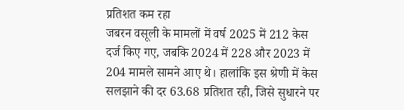प्रतिशत कम रहा
जबरन वसूली के मामलों में वर्ष 2025 में 212 केस दर्ज किए गए, जबकि 2024 में 228 और 2023 में 204 मामले सामने आए थे। हालांकि इस श्रेणी में केस सलझाने की दर 63.68 प्रतिशत रही, जिसे सुधारने पर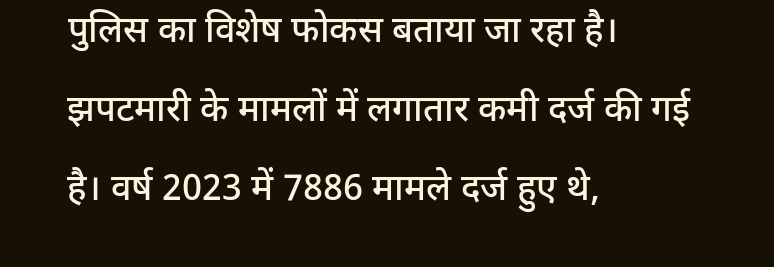पुलिस का विशेष फोकस बताया जा रहा है। झपटमारी के मामलों में लगातार कमी दर्ज की गई है। वर्ष 2023 में 7886 मामले दर्ज हुए थे,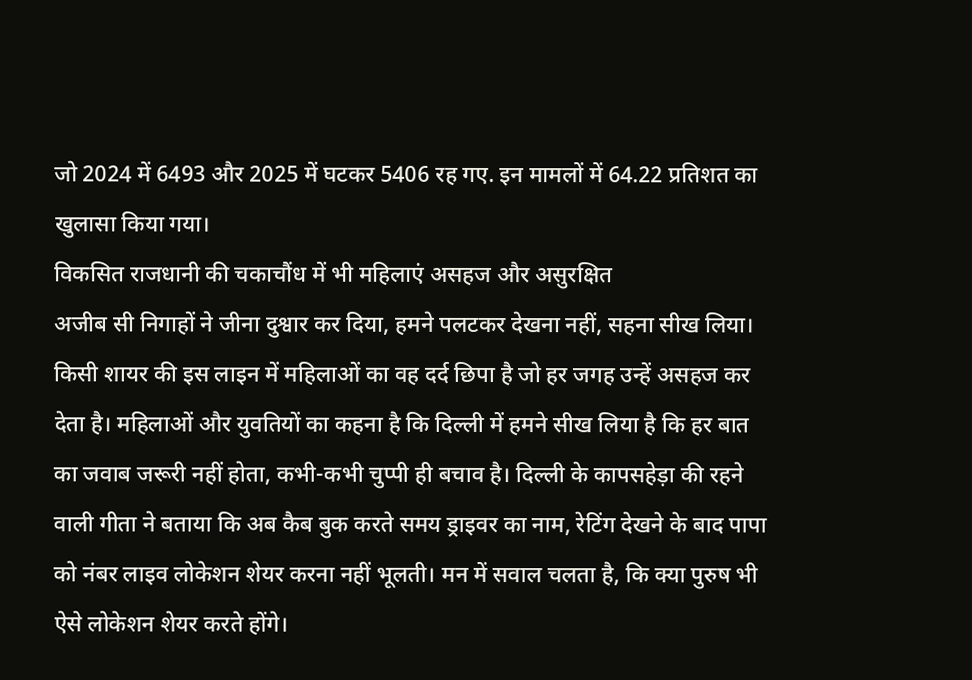जो 2024 में 6493 और 2025 में घटकर 5406 रह गए. इन मामलों में 64.22 प्रतिशत का खुलासा किया गया।
विकसित राजधानी की चकाचौंध में भी महिलाएं असहज और असुरक्षित
अजीब सी निगाहों ने जीना दुश्वार कर दिया, हमने पलटकर देखना नहीं, सहना सीख लिया। किसी शायर की इस लाइन में महिलाओं का वह दर्द छिपा है जो हर जगह उन्हें असहज कर देता है। महिलाओं और युवतियों का कहना है कि दिल्ली में हमने सीख लिया है कि हर बात का जवाब जरूरी नहीं होता, कभी-कभी चुप्पी ही बचाव है। दिल्ली के कापसहेड़ा की रहने वाली गीता ने बताया कि अब कैब बुक करते समय ड्राइवर का नाम, रेटिंग देखने के बाद पापा को नंबर लाइव लोकेशन शेयर करना नहीं भूलती। मन में सवाल चलता है, कि क्या पुरुष भी ऐसे लोकेशन शेयर करते होंगे।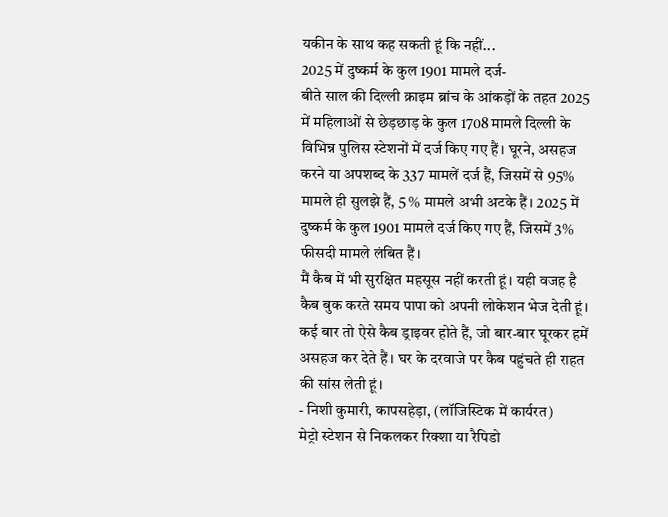यकीन के साथ कह सकती हूं कि नहीं...
2025 में दुष्कर्म के कुल 1901 मामले दर्ज-
बीते साल की दिल्ली क्राइम ब्रांच के आंकड़ों के तहत 2025 में महिलाओं से छेड़छाड़ के कुल 1708 मामले दिल्ली के विभिन्न पुलिस स्टेशनों में दर्ज किए गए हैं। घूरने, असहज करने या अपशब्द के 337 मामलें दर्ज हैं, जिसमें से 95% मामले ही सुलझे हैं, 5 % मामले अभी अटके हैं। 2025 में दुष्कर्म के कुल 1901 मामले दर्ज किए गए हैं, जिसमें 3% फीसदी मामले लंबित हैं।
मैं कैब में भी सुरक्षित महसूस नहीं करती हूं। यही वजह है कैब बुक करते समय पापा को अपनी लोकेशन भेज देती हूं। कई बार तो ऐसे कैब ड्राइवर होते हैं, जो बार-बार घूरकर हमें असहज कर देते हैं। घर के दरवाजे पर कैब पहुंचते ही राहत की सांस लेती हूं।
- निशी कुमारी, कापसहेड़ा, (लॉजिस्टिक में कार्यरत)
मेट्रो स्टेशन से निकलकर रिक्शा या रैपिडो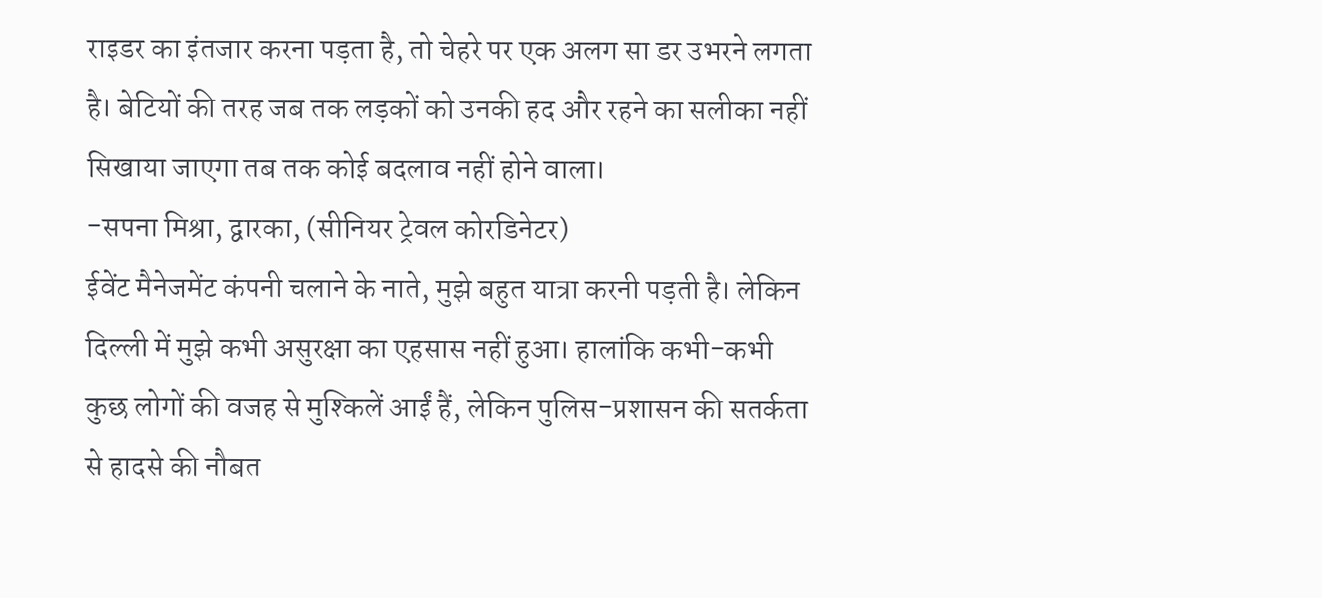राइडर का इंतजार करना पड़ता है, तो चेहरे पर एक अलग सा डर उभरने लगता है। बेटियों की तरह जब तक लड़कों को उनकी हद और रहने का सलीका नहीं सिखाया जाएगा तब तक कोई बदलाव नहीं होने वाला।
-सपना मिश्रा, द्वारका, (सीनियर ट्रेवल कोरडिनेटर)
ईवेंट मैनेजमेंट कंपनी चलाने के नाते, मुझे बहुत यात्रा करनी पड़ती है। लेकिन दिल्ली में मुझे कभी असुरक्षा का एहसास नहीं हुआ। हालांकि कभी-कभी कुछ लोगों की वजह से मुश्किलें आईं हैं, लेकिन पुलिस-प्रशासन की सतर्कता से हादसे की नौबत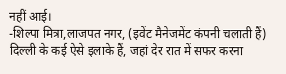नहीं आई।
-शिल्पा मित्रा,लाजपत नगर, (इवेंट मैनेजमेंट कंपनी चलाती हैं)
दिल्ली के कई ऐसे इलाके हैं, जहां देर रात में सफर करना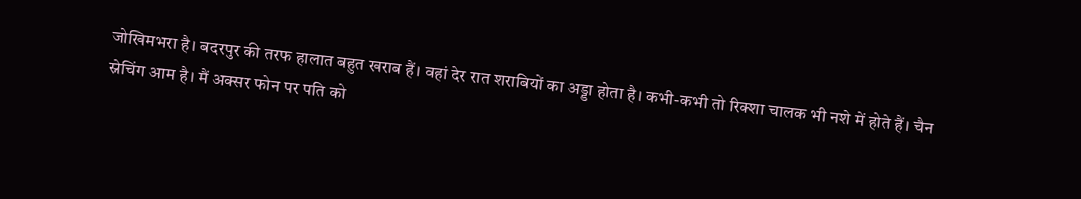जोखिमभरा है। बदरपुर की तरफ हालात बहुत खराब हैं। वहां देर रात शराबियों का अड्डा होता है। कभी-कभी तो रिक्शा चालक भी नशे में होते हैं। चैन स्नेचिंग आम है। मैं अक्सर फोन पर पति को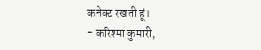कनेक्ट रखती हूं।
- करिश्मा कुमारी,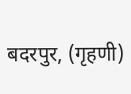बदरपुर, (गृहणी)